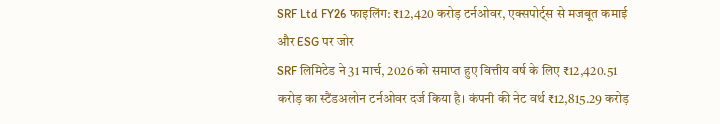SRF Ltd FY26 फाइलिंग: ₹12,420 करोड़ टर्नओवर, एक्सपोर्ट्स से मजबूत कमाई और ESG पर जोर
SRF लिमिटेड ने 31 मार्च, 2026 को समाप्त हुए वित्तीय वर्ष के लिए ₹12,420.51 करोड़ का स्टैंडअलोन टर्नओवर दर्ज किया है। कंपनी की नेट वर्थ ₹12,815.29 करोड़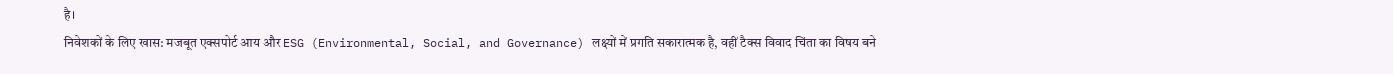है।
निवेशकों के लिए खास: मजबूत एक्सपोर्ट आय और ESG (Environmental, Social, and Governance) लक्ष्यों में प्रगति सकारात्मक है, वहीं टैक्स विवाद चिंता का विषय बने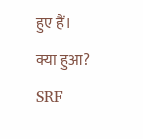हुए हैं।
क्या हुआ?
SRF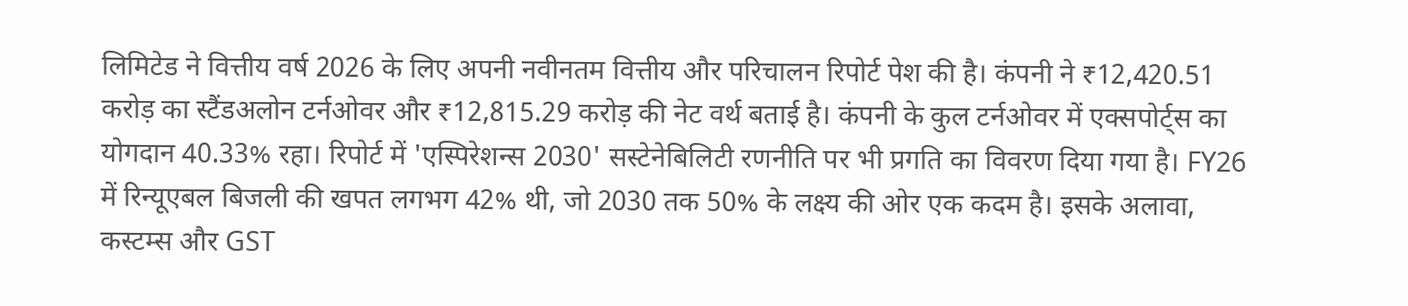लिमिटेड ने वित्तीय वर्ष 2026 के लिए अपनी नवीनतम वित्तीय और परिचालन रिपोर्ट पेश की है। कंपनी ने ₹12,420.51 करोड़ का स्टैंडअलोन टर्नओवर और ₹12,815.29 करोड़ की नेट वर्थ बताई है। कंपनी के कुल टर्नओवर में एक्सपोर्ट्स का योगदान 40.33% रहा। रिपोर्ट में 'एस्पिरेशन्स 2030' सस्टेनेबिलिटी रणनीति पर भी प्रगति का विवरण दिया गया है। FY26 में रिन्यूएबल बिजली की खपत लगभग 42% थी, जो 2030 तक 50% के लक्ष्य की ओर एक कदम है। इसके अलावा, कस्टम्स और GST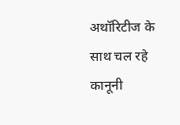अथॉरिटीज के साथ चल रहे कानूनी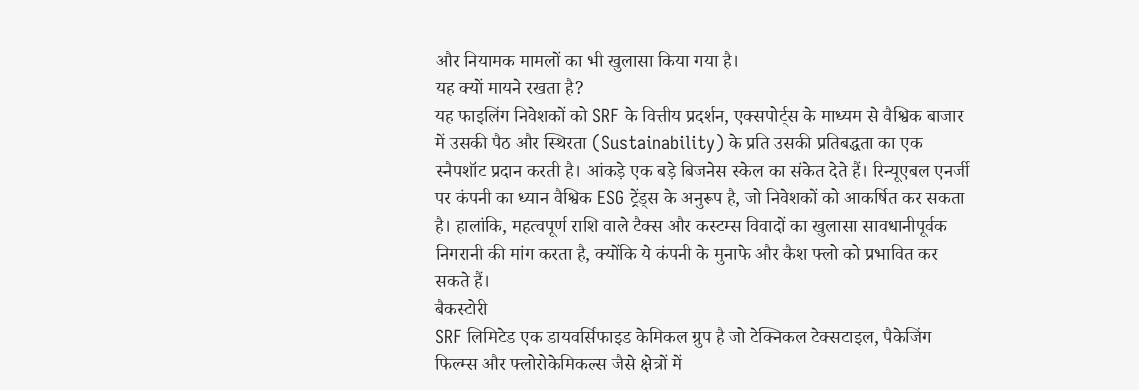और नियामक मामलों का भी खुलासा किया गया है।
यह क्यों मायने रखता है?
यह फाइलिंग निवेशकों को SRF के वित्तीय प्रदर्शन, एक्सपोर्ट्स के माध्यम से वैश्विक बाजार में उसकी पैठ और स्थिरता (Sustainability) के प्रति उसकी प्रतिबद्धता का एक स्नैपशॉट प्रदान करती है। आंकड़े एक बड़े बिजनेस स्केल का संकेत देते हैं। रिन्यूएबल एनर्जी पर कंपनी का ध्यान वैश्विक ESG ट्रेंड्स के अनुरूप है, जो निवेशकों को आकर्षित कर सकता है। हालांकि, महत्वपूर्ण राशि वाले टैक्स और कस्टम्स विवादों का खुलासा सावधानीपूर्वक निगरानी की मांग करता है, क्योंकि ये कंपनी के मुनाफे और कैश फ्लो को प्रभावित कर सकते हैं।
बैकस्टोरी
SRF लिमिटेड एक डायवर्सिफाइड केमिकल ग्रुप है जो टेक्निकल टेक्सटाइल, पैकेजिंग फिल्म्स और फ्लोरोकेमिकल्स जैसे क्षेत्रों में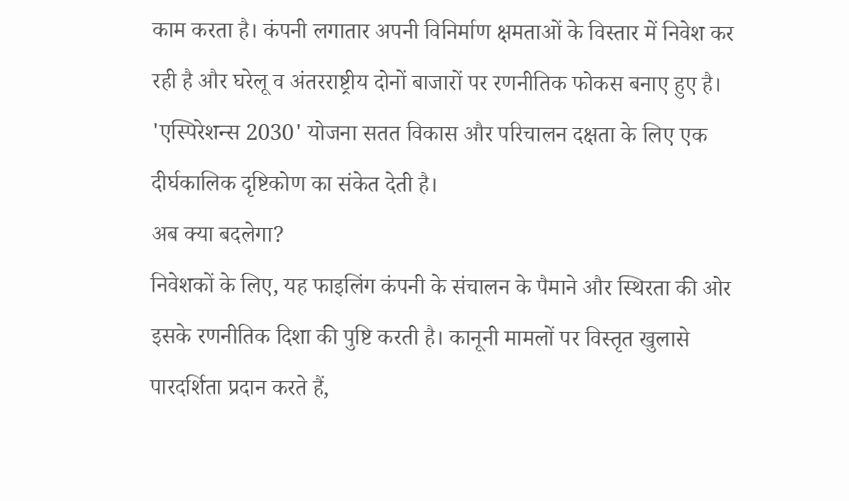काम करता है। कंपनी लगातार अपनी विनिर्माण क्षमताओं के विस्तार में निवेश कर रही है और घरेलू व अंतरराष्ट्रीय दोनों बाजारों पर रणनीतिक फोकस बनाए हुए है। 'एस्पिरेशन्स 2030' योजना सतत विकास और परिचालन दक्षता के लिए एक दीर्घकालिक दृष्टिकोण का संकेत देती है।
अब क्या बदलेगा?
निवेशकों के लिए, यह फाइलिंग कंपनी के संचालन के पैमाने और स्थिरता की ओर इसके रणनीतिक दिशा की पुष्टि करती है। कानूनी मामलों पर विस्तृत खुलासे पारदर्शिता प्रदान करते हैं,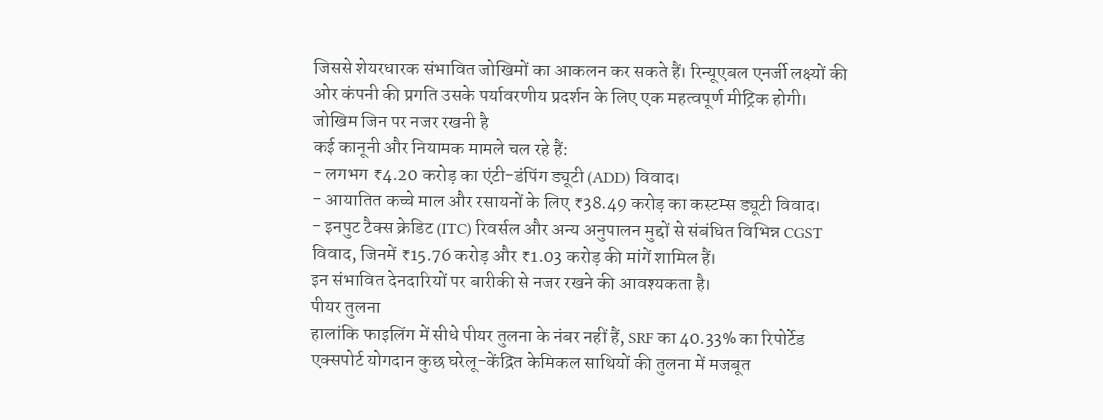जिससे शेयरधारक संभावित जोखिमों का आकलन कर सकते हैं। रिन्यूएबल एनर्जी लक्ष्यों की ओर कंपनी की प्रगति उसके पर्यावरणीय प्रदर्शन के लिए एक महत्वपूर्ण मीट्रिक होगी।
जोखिम जिन पर नजर रखनी है
कई कानूनी और नियामक मामले चल रहे हैं:
- लगभग ₹4.20 करोड़ का एंटी-डंपिंग ड्यूटी (ADD) विवाद।
- आयातित कच्चे माल और रसायनों के लिए ₹38.49 करोड़ का कस्टम्स ड्यूटी विवाद।
- इनपुट टैक्स क्रेडिट (ITC) रिवर्सल और अन्य अनुपालन मुद्दों से संबंधित विभिन्न CGST विवाद, जिनमें ₹15.76 करोड़ और ₹1.03 करोड़ की मांगें शामिल हैं।
इन संभावित देनदारियों पर बारीकी से नजर रखने की आवश्यकता है।
पीयर तुलना
हालांकि फाइलिंग में सीधे पीयर तुलना के नंबर नहीं हैं, SRF का 40.33% का रिपोर्टेड एक्सपोर्ट योगदान कुछ घरेलू-केंद्रित केमिकल साथियों की तुलना में मजबूत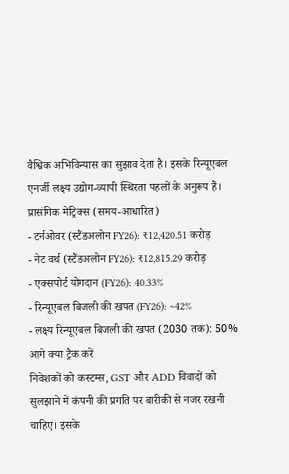वैश्विक अभिविन्यास का सुझाव देता है। इसके रिन्यूएबल एनर्जी लक्ष्य उद्योग-व्यापी स्थिरता पहलों के अनुरूप हैं।
प्रासंगिक मेट्रिक्स (समय-आधारित)
- टर्नओवर (स्टैंडअलोन FY26): ₹12,420.51 करोड़
- नेट वर्थ (स्टैंडअलोन FY26): ₹12,815.29 करोड़
- एक्सपोर्ट योगदान (FY26): 40.33%
- रिन्यूएबल बिजली की खपत (FY26): ~42%
- लक्ष्य रिन्यूएबल बिजली की खपत (2030 तक): 50%
आगे क्या ट्रैक करें
निवेशकों को कस्टम्स, GST और ADD विवादों को सुलझाने में कंपनी की प्रगति पर बारीकी से नजर रखनी चाहिए। इसके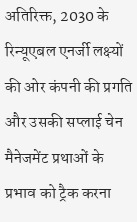अतिरिक्त, 2030 के रिन्यूएबल एनर्जी लक्ष्यों की ओर कंपनी की प्रगति और उसकी सप्लाई चेन मैनेजमेंट प्रथाओं के प्रभाव को ट्रैक करना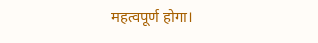महत्वपूर्ण होगा।